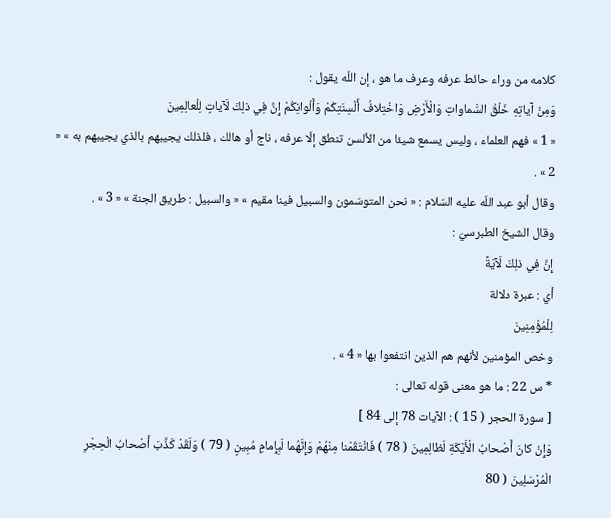كلامه من وراء حائط عرفه وعرف ما هو ، إن اللّه يقول :
وَمِنْ آياتِهِ خَلْقُ السَّماواتِ وَالْأَرْضِ وَاخْتِلافُ أَلْسِنَتِكُمْ وَأَلْوانِكُمْ إِنَّ فِي ذلِكَ لَآياتٍ لِلْعالِمِينَ
« 1 » فهم العلماء ، وليس يسمع شيئا من الألسن تنطق إلّا عرفه ، ناج أو هالك ، فلذلك يجيبهم بالذي يجيبهم به » « 2 » .
وقال أبو عبد اللّه عليه السّلام : « نحن المتوسّمون والسبيل فينا مقيم » « والسبيل : طريق الجنة » « 3 » .
وقال الشيخ الطبرسيّ :
إِنَّ فِي ذلِكَ لَآيَةً
أي : عبرة دلالة
لِلْمُؤْمِنِينَ
وخص المؤمنين لأنهم هم الذين انتفعوا بها « 4 » .
* س 22 : ما هو معنى قوله تعالى :
[ سورة الحجر ( 15 ) : الآيات 78 إلى 84 ]
وَإِنْ كانَ أَصْحابُ الْأَيْكَةِ لَظالِمِينَ ( 78 ) فَانْتَقَمْنا مِنْهُمْ وَإِنَّهُما لَبِإِمامٍ مُبِينٍ ( 79 ) وَلَقَدْ كَذَّبَ أَصْحابُ الْحِجْرِ الْمُرْسَلِينَ ( 80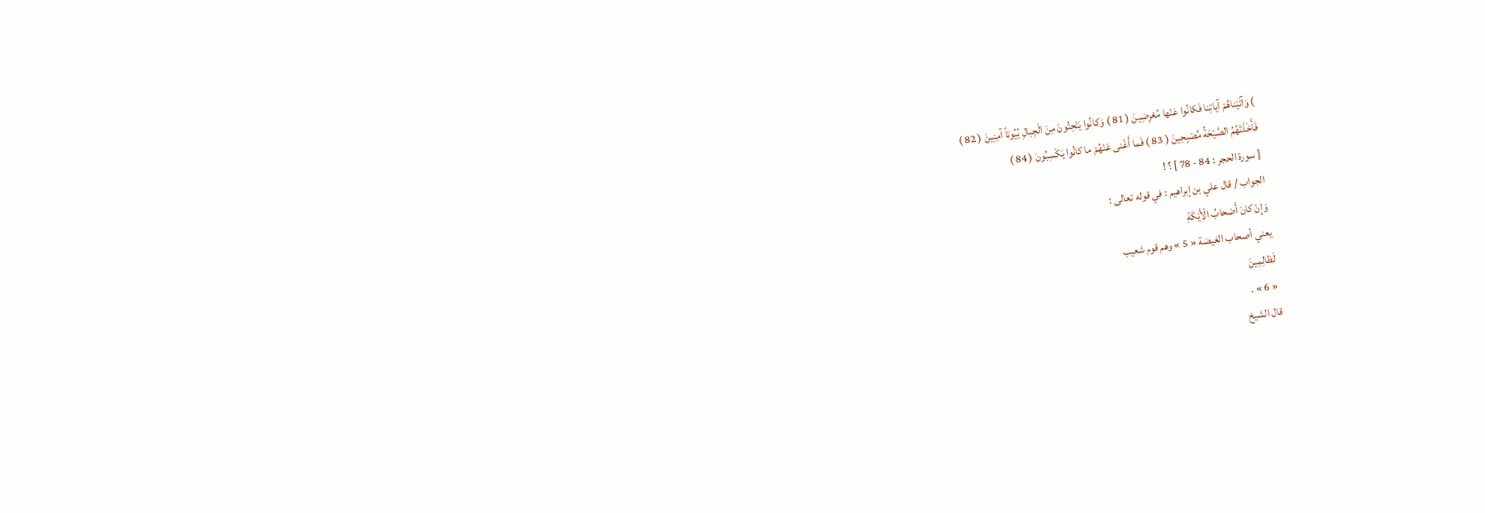) وَآتَيْناهُمْ آياتِنا فَكانُوا عَنْها مُعْرِضِينَ ( 81 ) وَكانُوا يَنْحِتُونَ مِنَ الْجِبالِ بُيُوتاً آمِنِينَ ( 82 )
فَأَخَذَتْهُمُ الصَّيْحَةُ مُصْبِحِينَ ( 83 ) فَما أَغْنى عَنْهُمْ ما كانُوا يَكْسِبُونَ ( 84 )
[ سورة الحجر : 84 - 78 ] ؟ !
الجواب / قال علي بن إبراهيم : في قوله تعالى :
وَإِنْ كانَ أَصْحابُ الْأَيْكَةِ
يعني أصحاب الغيضة « 5 » وهم قوم شعيب
لَظالِمِينَ
« 6 » .
قال الشيخ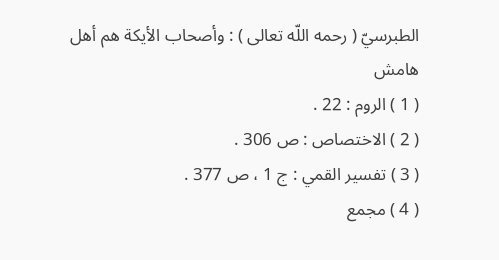الطبرسيّ ( رحمه اللّه تعالى ) : وأصحاب الأيكة هم أهل
هامش
( 1 ) الروم : 22 .
( 2 ) الاختصاص : ص 306 .
( 3 ) تفسير القمي : ج 1 ، ص 377 .
( 4 ) مجمع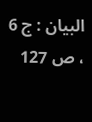البيان : ج 6 ، ص 127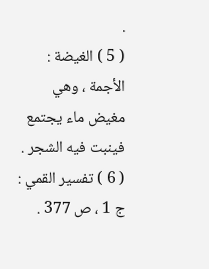.
( 5 ) الغيضة : الأجمة ، وهي مغيض ماء يجتمع فينبت فيه الشجر .
( 6 ) تفسير القمي : ج 1 ، ص 377 .